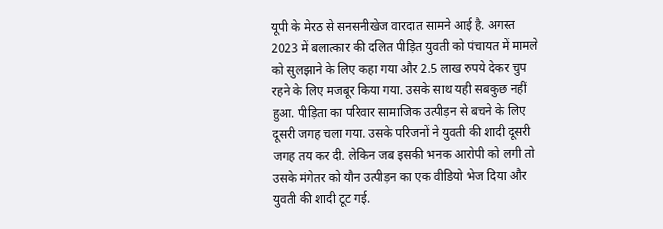यूपी के मेरठ से सनसनीखेज वारदात सामने आई है. अगस्त 2023 में बलात्कार की दलित पीड़ित युवती को पंचायत में मामले को सुलझाने के लिए कहा गया और 2.5 लाख रुपये देकर चुप रहने के लिए मजबूर किया गया. उसके साथ यही सबकुछ नहीं हुआ. पीड़िता का परिवार सामाजिक उत्पीड़न से बचने के लिए दूसरी जगह चला गया. उसके परिजनों ने युवती की शादी दूसरी जगह तय कर दी. लेकिन जब इसकी भनक आरोपी को लगी तो उसके मंगेतर को यौन उत्पीड़न का एक वीडियो भेज दिया और युवती की शादी टूट गई.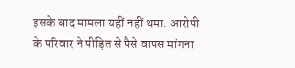इसके बाद मामला यहीं नहीं थमा. आरोपी के परिवार ने पीड़ित से पैसे वापस मांगना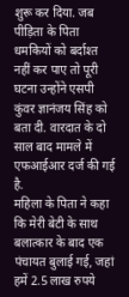शुरू कर दिया. जब पीड़िता के पिता धमकियों को बर्दाश्त नहीं कर पाए तो पूरी घटना उन्होंने एसपी कुंवर ज्ञानंजय सिंह को बता दी. वारदात के दो साल बाद मामले में एफआईआर दर्ज की गई है.
महिला के पिता ने कहा कि मेरी बेटी के साथ बलात्कार के बाद एक पंचायत बुलाई गई, जहां हमें 2.5 लाख रुपये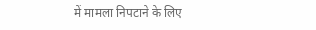में मामला निपटाने के लिए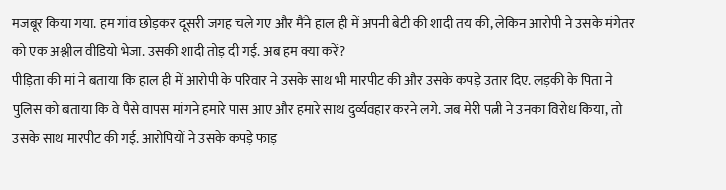मजबूर किया गया. हम गांव छोड़कर दूसरी जगह चले गए और मैंने हाल ही में अपनी बेटी की शादी तय की, लेकिन आरोपी ने उसके मंगेतर को एक अश्लील वीडियो भेजा. उसकी शादी तोड़ दी गई. अब हम क्या करें?
पीड़िता की मां ने बताया कि हाल ही में आरोपी के परिवार ने उसके साथ भी मारपीट की और उसके कपड़े उतार दिए. लड़की के पिता ने पुलिस को बताया कि वे पैसे वापस मांगने हमारे पास आए और हमारे साथ दुर्व्यवहार करने लगे. जब मेरी पत्नी ने उनका विरोध किया, तो उसके साथ मारपीट की गई. आरोपियों ने उसके कपड़े फाड़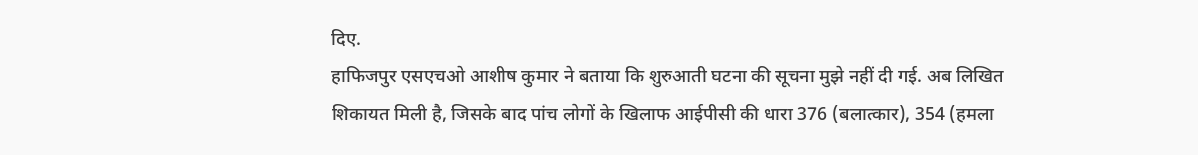दिए.
हाफिजपुर एसएचओ आशीष कुमार ने बताया कि शुरुआती घटना की सूचना मुझे नहीं दी गई. अब लिखित शिकायत मिली है, जिसके बाद पांच लोगों के खिलाफ आईपीसी की धारा 376 (बलात्कार), 354 (हमला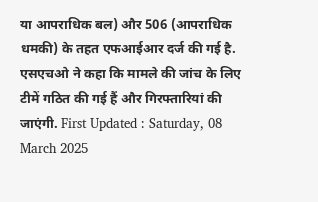या आपराधिक बल) और 506 (आपराधिक धमकी) के तहत एफआईआर दर्ज की गई है. एसएचओ ने कहा कि मामले की जांच के लिए टीमें गठित की गई हैं और गिरफ्तारियां की जाएंगी. First Updated : Saturday, 08 March 2025